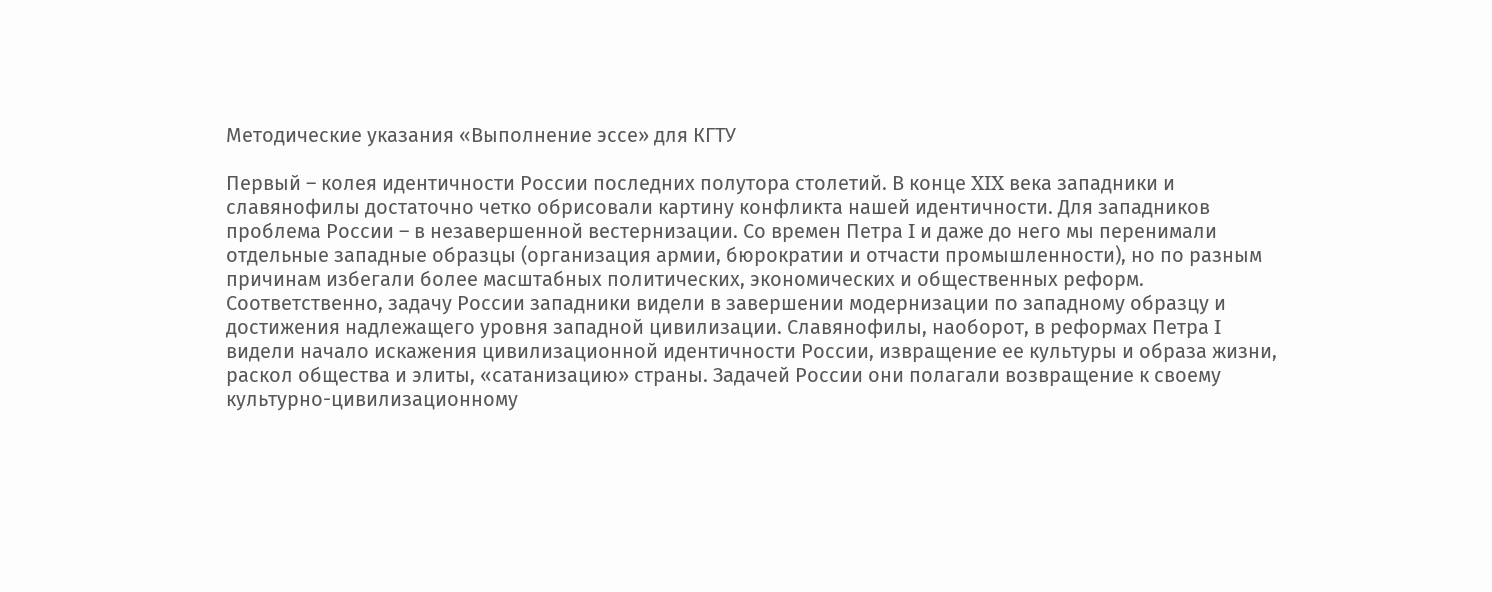Методические указания «Выполнение эссе» для КГТУ

Первый – колея идентичности России последних полутора столетий. В конце XIX века западники и славянофилы достаточно четко обрисовали картину конфликта нашей идентичности. Для западников проблема России – в незавершенной вестернизации. Со времен Петра I и даже до него мы перенимали отдельные западные образцы (организация армии, бюрократии и отчасти промышленности), но по разным причинам избегали более масштабных политических, экономических и общественных реформ. Соответственно, задачу России западники видели в завершении модернизации по западному образцу и достижения надлежащего уровня западной цивилизации. Славянофилы, наоборот, в реформах Петра I видели начало искажения цивилизационной идентичности России, извращение ее культуры и образа жизни, раскол общества и элиты, «сатанизацию» страны. Задачей России они полагали возвращение к своему культурно-цивилизационному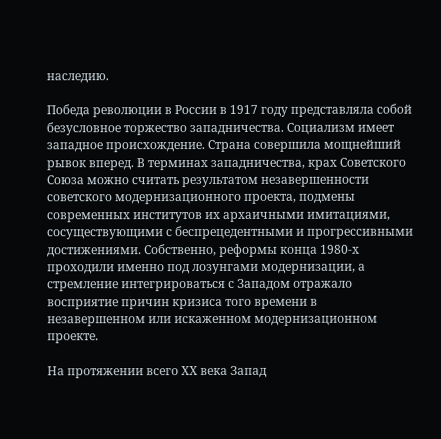наследию.

Победа революции в России в 1917 году представляла собой безусловное торжество западничества. Социализм имеет западное происхождение. Страна совершила мощнейший рывок вперед. В терминах западничества, крах Советского Союза можно считать результатом незавершенности советского модернизационного проекта, подмены современных институтов их архаичными имитациями, сосуществующими с беспрецедентными и прогрессивными достижениями. Собственно, реформы конца 1980-х проходили именно под лозунгами модернизации, а стремление интегрироваться с Западом отражало восприятие причин кризиса того времени в незавершенном или искаженном модернизационном проекте.

На протяжении всего ХХ века Запад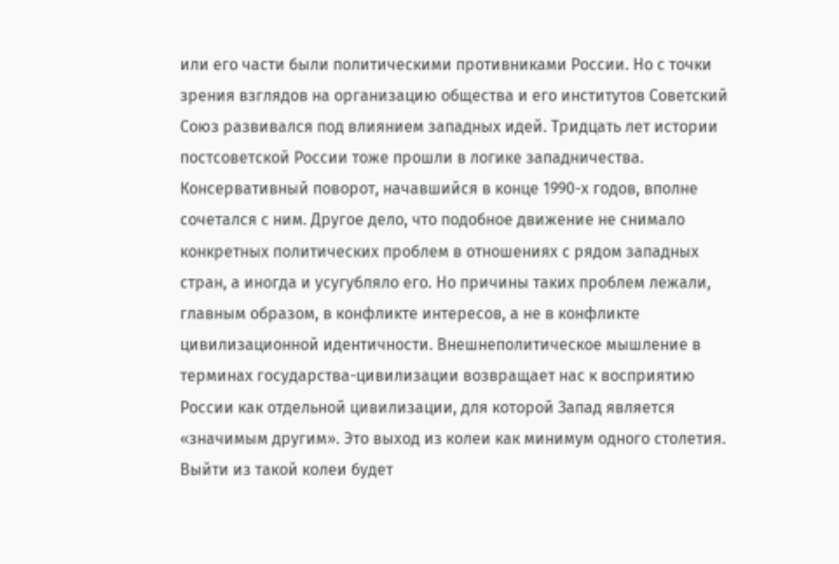или его части были политическими противниками России. Но с точки зрения взглядов на организацию общества и его институтов Советский Союз развивался под влиянием западных идей. Тридцать лет истории постсоветской России тоже прошли в логике западничества. Консервативный поворот, начавшийся в конце 1990-х годов, вполне сочетался с ним. Другое дело, что подобное движение не снимало конкретных политических проблем в отношениях с рядом западных стран, а иногда и усугубляло его. Но причины таких проблем лежали, главным образом, в конфликте интересов, а не в конфликте цивилизационной идентичности. Внешнеполитическое мышление в терминах государства-цивилизации возвращает нас к восприятию России как отдельной цивилизации, для которой Запад является «значимым другим». Это выход из колеи как минимум одного столетия. Выйти из такой колеи будет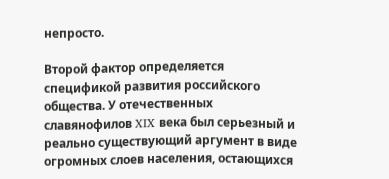непросто.

Второй фактор определяется спецификой развития российского общества. У отечественных славянофилов XIX века был серьезный и реально существующий аргумент в виде огромных слоев населения, остающихся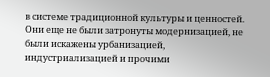в системе традиционной культуры и ценностей. Они еще не были затронуты модернизацией, не были искажены урбанизацией, индустриализацией и прочими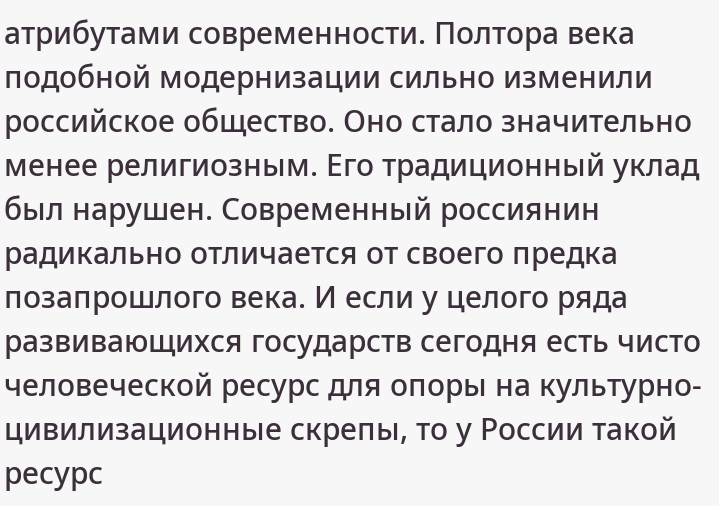атрибутами современности. Полтора века подобной модернизации сильно изменили российское общество. Оно стало значительно менее религиозным. Его традиционный уклад был нарушен. Современный россиянин радикально отличается от своего предка позапрошлого века. И если у целого ряда развивающихся государств сегодня есть чисто человеческой ресурс для опоры на культурно-цивилизационные скрепы, то у России такой ресурс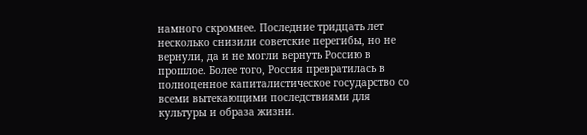намного скромнее. Последние тридцать лет несколько снизили советские перегибы, но не вернули, да и не могли вернуть Россию в прошлое. Более того, Россия превратилась в полноценное капиталистическое государство со всеми вытекающими последствиями для культуры и образа жизни.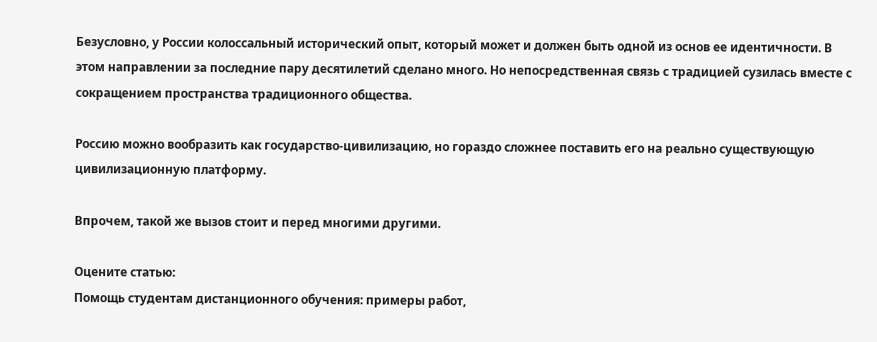Безусловно, у России колоссальный исторический опыт, который может и должен быть одной из основ ее идентичности. В этом направлении за последние пару десятилетий сделано много. Но непосредственная связь с традицией сузилась вместе с сокращением пространства традиционного общества.

Россию можно вообразить как государство-цивилизацию, но гораздо сложнее поставить его на реально существующую цивилизационную платформу.

Впрочем, такой же вызов стоит и перед многими другими.

Оцените статью:
Помощь студентам дистанционного обучения: примеры работ,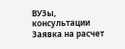ВУЗы, консультации
Заявка на расчет